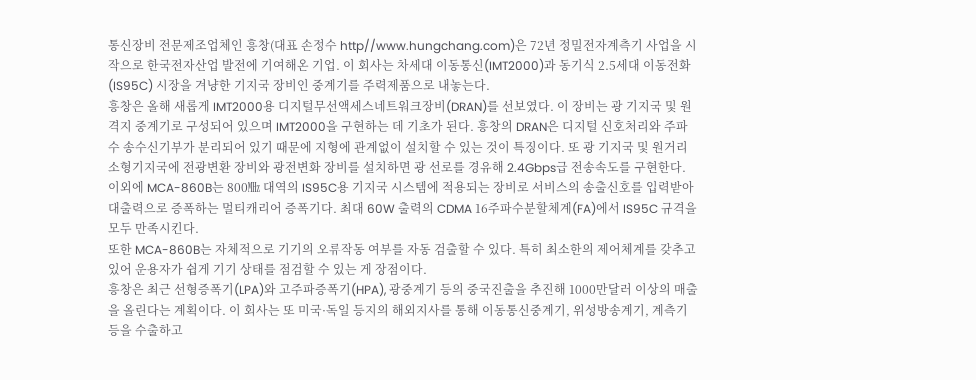통신장비 전문제조업체인 흥창(대표 손정수 http//www.hungchang.com)은 72년 정밀전자계측기 사업을 시작으로 한국전자산업 발전에 기여해온 기업. 이 회사는 차세대 이동통신(IMT2000)과 동기식 2.5세대 이동전화(IS95C) 시장을 겨냥한 기지국 장비인 중계기를 주력제품으로 내놓는다.
흥창은 올해 새롭게 IMT2000용 디지털무선액세스네트워크장비(DRAN)를 선보였다. 이 장비는 광 기지국 및 원격지 중계기로 구성되어 있으며 IMT2000을 구현하는 데 기초가 된다. 흥창의 DRAN은 디지털 신호처리와 주파수 송수신기부가 분리되어 있기 때문에 지형에 관계없이 설치할 수 있는 것이 특징이다. 또 광 기지국 및 원거리 소형기지국에 전광변환 장비와 광전변화 장비를 설치하면 광 선로를 경유해 2.4Gbps급 전송속도를 구현한다.
이외에 MCA-860B는 800㎒ 대역의 IS95C용 기지국 시스템에 적용되는 장비로 서비스의 송출신호를 입력받아 대출력으로 증폭하는 멀티캐리어 증폭기다. 최대 60W 출력의 CDMA 16주파수분할체계(FA)에서 IS95C 규격을 모두 만족시킨다.
또한 MCA-860B는 자체적으로 기기의 오류작동 여부를 자동 검출할 수 있다. 특히 최소한의 제어체계를 갖추고 있어 운용자가 쉽게 기기 상태를 점검할 수 있는 게 장점이다.
흥창은 최근 선형증폭기(LPA)와 고주파증폭기(HPA), 광중계기 등의 중국진출을 추진해 1000만달러 이상의 매출을 올린다는 계획이다. 이 회사는 또 미국·독일 등지의 해외지사를 통해 이동통신중계기, 위성방송계기, 계측기 등을 수출하고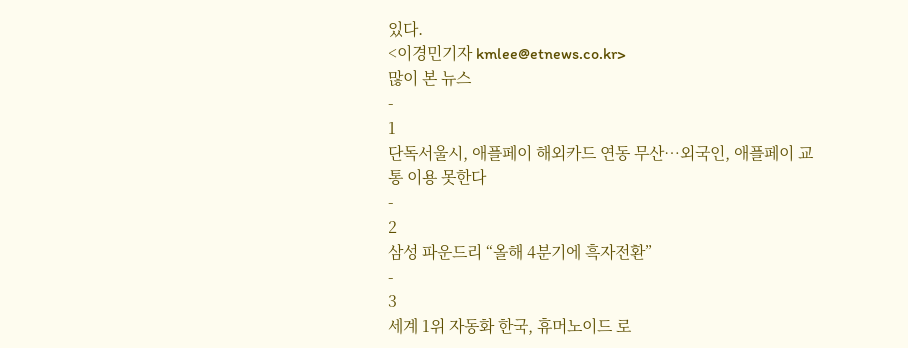있다.
<이경민기자 kmlee@etnews.co.kr>
많이 본 뉴스
-
1
단독서울시, 애플페이 해외카드 연동 무산…외국인, 애플페이 교통 이용 못한다
-
2
삼성 파운드리 “올해 4분기에 흑자전환”
-
3
세계 1위 자동화 한국, 휴머노이드 로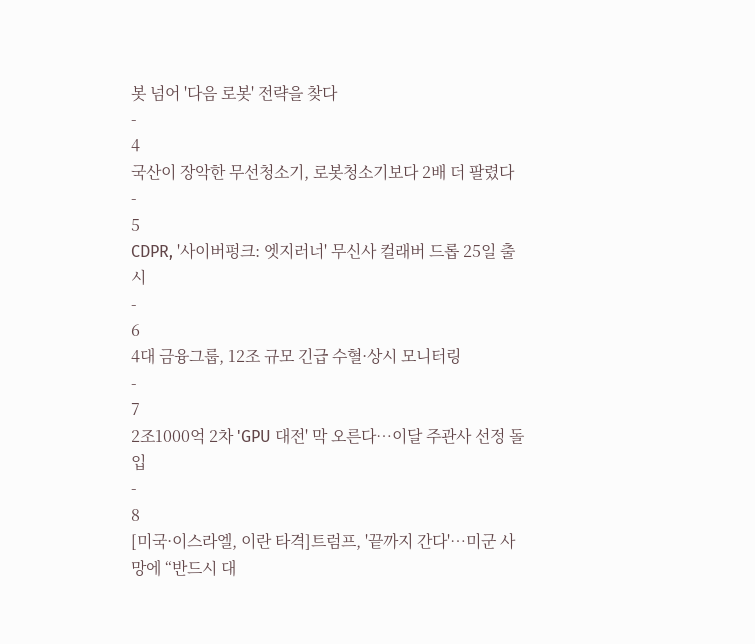봇 넘어 '다음 로봇' 전략을 찾다
-
4
국산이 장악한 무선청소기, 로봇청소기보다 2배 더 팔렸다
-
5
CDPR, '사이버펑크: 엣지러너' 무신사 컬래버 드롭 25일 출시
-
6
4대 금융그룹, 12조 규모 긴급 수혈·상시 모니터링
-
7
2조1000억 2차 'GPU 대전' 막 오른다…이달 주관사 선정 돌입
-
8
[미국·이스라엘, 이란 타격]트럼프, '끝까지 간다'…미군 사망에 “반드시 대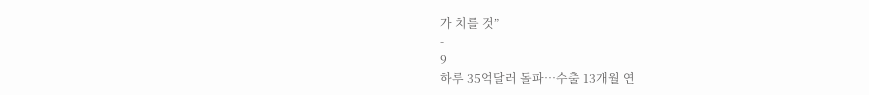가 치를 것”
-
9
하루 35억달러 돌파…수출 13개월 연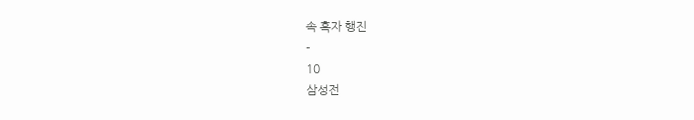속 흑자 행진
-
10
삼성전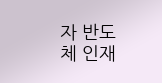자 반도체 인재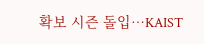확보 시즌 돌입…KAIST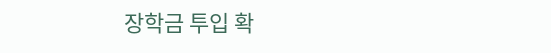장학금 투입 확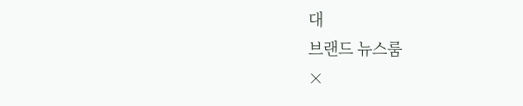대
브랜드 뉴스룸
×